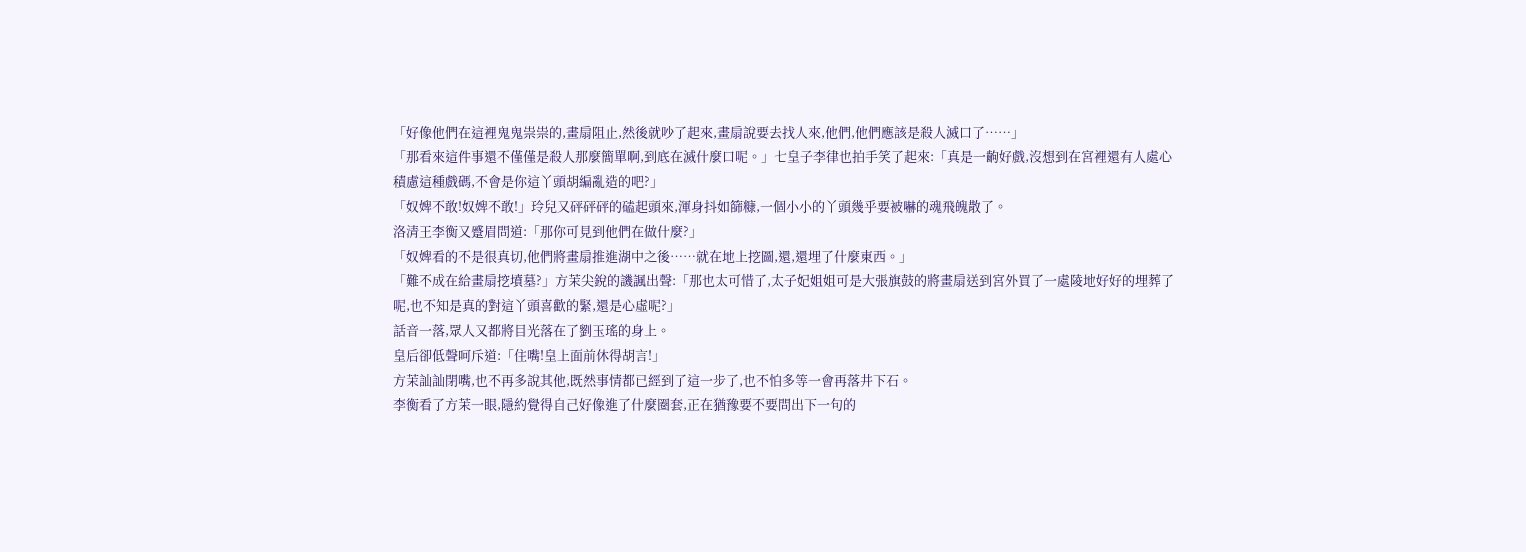「好像他們在這裡鬼鬼祟祟的,畫扇阻止,然後就吵了起來,畫扇說要去找人來,他們,他們應該是殺人滅口了……」
「那看來這件事還不僅僅是殺人那麼簡單啊,到底在滅什麼口呢。」七皇子李律也拍手笑了起來:「真是一齣好戲,沒想到在宮裡還有人處心積慮這種戲碼,不會是你這丫頭胡編亂造的吧?」
「奴婢不敢!奴婢不敢!」玲兒又砰砰砰的磕起頭來,渾身抖如篩糠,一個小小的丫頭幾乎要被嚇的魂飛魄散了。
洛清王李衡又蹙眉問道:「那你可見到他們在做什麼?」
「奴婢看的不是很真切,他們將畫扇推進湖中之後……就在地上挖圖,還,還埋了什麼東西。」
「難不成在給畫扇挖墳墓?」方茉尖銳的譏諷出聲:「那也太可惜了,太子妃姐姐可是大張旗鼓的將畫扇送到宮外買了一處陵地好好的埋葬了呢,也不知是真的對這丫頭喜歡的緊,還是心虛呢?」
話音一落,眾人又都將目光落在了劉玉瑤的身上。
皇后卻低聲呵斥道:「住嘴!皇上面前休得胡言!」
方茉訕訕閉嘴,也不再多說其他,既然事情都已經到了這一步了,也不怕多等一會再落井下石。
李衡看了方茉一眼,隱約覺得自己好像進了什麼圈套,正在猶豫要不要問出下一句的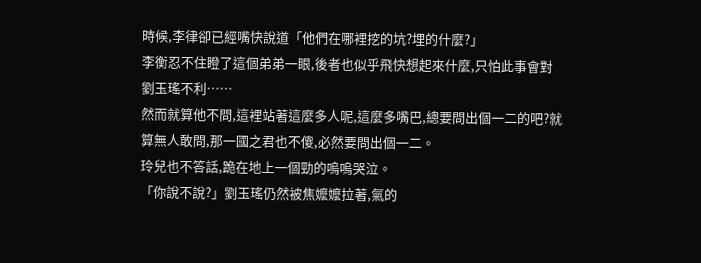時候,李律卻已經嘴快說道「他們在哪裡挖的坑?埋的什麼?」
李衡忍不住瞪了這個弟弟一眼,後者也似乎飛快想起來什麼,只怕此事會對劉玉瑤不利……
然而就算他不問,這裡站著這麼多人呢,這麼多嘴巴,總要問出個一二的吧?就算無人敢問,那一國之君也不傻,必然要問出個一二。
玲兒也不答話,跪在地上一個勁的嗚嗚哭泣。
「你說不說?」劉玉瑤仍然被焦嬤嬤拉著,氣的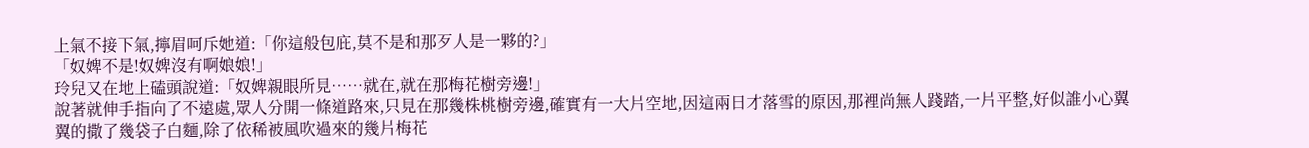上氣不接下氣,擰眉呵斥她道:「你這般包庇,莫不是和那歹人是一夥的?」
「奴婢不是!奴婢沒有啊娘娘!」
玲兒又在地上磕頭說道:「奴婢親眼所見……就在,就在那梅花樹旁邊!」
說著就伸手指向了不遠處,眾人分開一條道路來,只見在那幾株桃樹旁邊,確實有一大片空地,因這兩日才落雪的原因,那裡尚無人踐踏,一片平整,好似誰小心翼翼的撒了幾袋子白麵,除了依稀被風吹過來的幾片梅花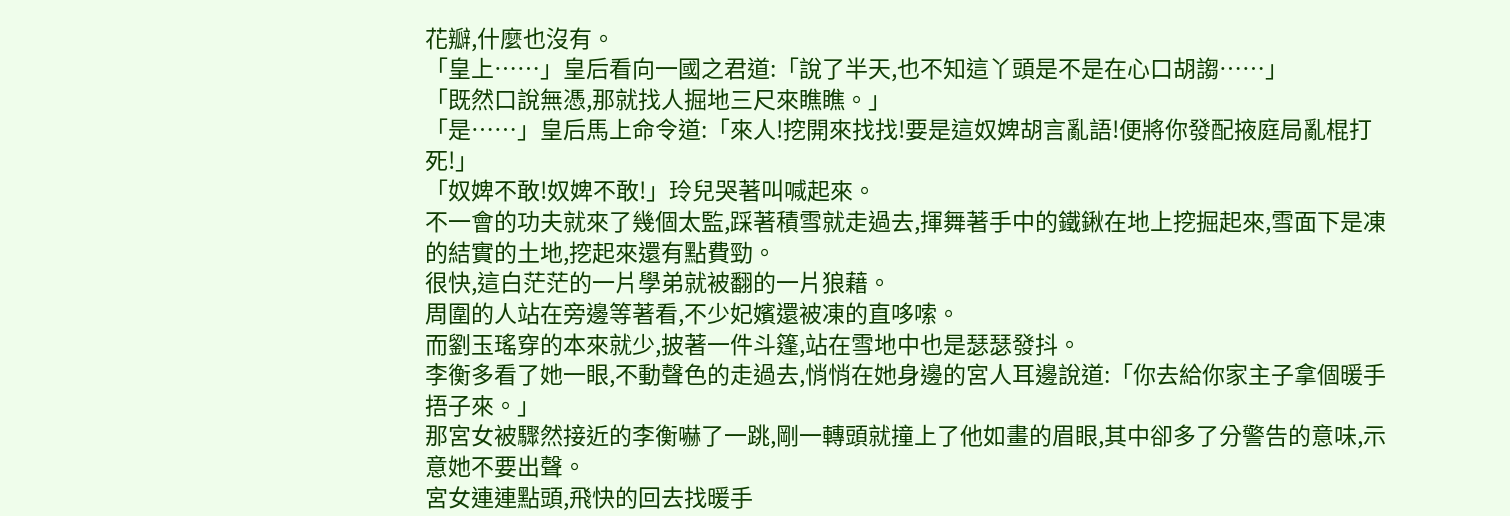花瓣,什麼也沒有。
「皇上……」皇后看向一國之君道:「說了半天,也不知這丫頭是不是在心口胡謅……」
「既然口說無憑,那就找人掘地三尺來瞧瞧。」
「是……」皇后馬上命令道:「來人!挖開來找找!要是這奴婢胡言亂語!便將你發配掖庭局亂棍打死!」
「奴婢不敢!奴婢不敢!」玲兒哭著叫喊起來。
不一會的功夫就來了幾個太監,踩著積雪就走過去,揮舞著手中的鐵鍬在地上挖掘起來,雪面下是凍的結實的土地,挖起來還有點費勁。
很快,這白茫茫的一片學弟就被翻的一片狼藉。
周圍的人站在旁邊等著看,不少妃嬪還被凍的直哆嗦。
而劉玉瑤穿的本來就少,披著一件斗篷,站在雪地中也是瑟瑟發抖。
李衡多看了她一眼,不動聲色的走過去,悄悄在她身邊的宮人耳邊說道:「你去給你家主子拿個暖手捂子來。」
那宮女被驟然接近的李衡嚇了一跳,剛一轉頭就撞上了他如畫的眉眼,其中卻多了分警告的意味,示意她不要出聲。
宮女連連點頭,飛快的回去找暖手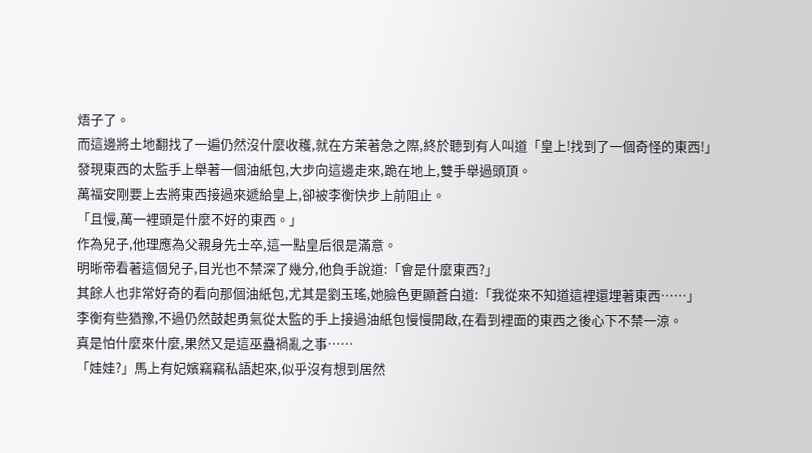焐子了。
而這邊將土地翻找了一遍仍然沒什麼收穫,就在方茉著急之際,終於聽到有人叫道「皇上!找到了一個奇怪的東西!」
發現東西的太監手上舉著一個油紙包,大步向這邊走來,跪在地上,雙手舉過頭頂。
萬福安剛要上去將東西接過來遞給皇上,卻被李衡快步上前阻止。
「且慢,萬一裡頭是什麼不好的東西。」
作為兒子,他理應為父親身先士卒,這一點皇后很是滿意。
明晰帝看著這個兒子,目光也不禁深了幾分,他負手說道:「會是什麼東西?」
其餘人也非常好奇的看向那個油紙包,尤其是劉玉瑤,她臉色更顯蒼白道:「我從來不知道這裡還埋著東西……」
李衡有些猶豫,不過仍然鼓起勇氣從太監的手上接過油紙包慢慢開啟,在看到裡面的東西之後心下不禁一涼。
真是怕什麼來什麼,果然又是這巫蠱禍亂之事……
「娃娃?」馬上有妃嬪竊竊私語起來,似乎沒有想到居然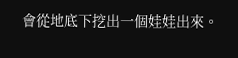會從地底下挖出一個娃娃出來。